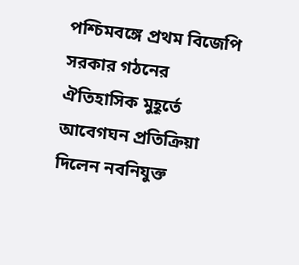পশ্চিমবঙ্গে প্রথম বিজেপি সরকার গঠনের ঐতিহাসিক মুহূর্তে আবেগঘন প্রতিক্রিয়া দিলেন নবনিযুক্ত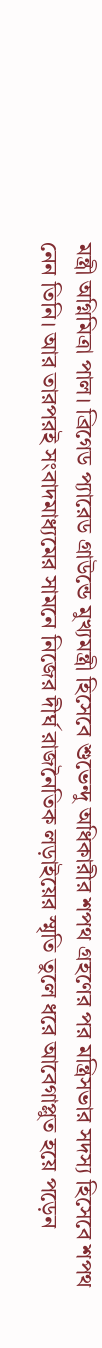মন্ত্রী অগ্নিমিত্রা পাল। ব্রিগেড প্যারেড গ্রাউন্ডে মুখ্যমন্ত্রী হিসেবে শুভেন্দু অধিকারীর শপথ গ্রহণের পর মন্ত্রিসভার সদস্য হিসেবে শপথ নেন তিনি। আর তারপরই সংবাদমাধ্যমের সামনে নিজের দীর্ঘ রাজনৈতিক লড়াইয়ের স্মৃতি তুলে ধরে আবেগাপ্লুত হয়ে পড়েন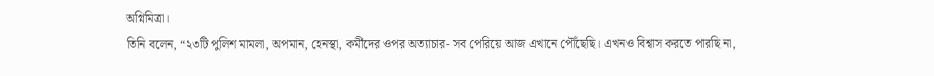অগ্নিমিত্রা।
তিনি বলেন, “২৩টি পুলিশ মামলা, অপমান, হেনস্থা, কর্মীদের ওপর অত্যাচার- সব পেরিয়ে আজ এখানে পৌঁছেছি। এখনও বিশ্বাস করতে পারছি না,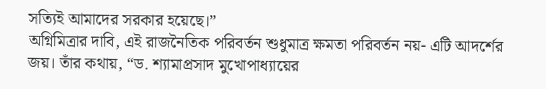সত্যিই আমাদের সরকার হয়েছে।”
অগ্নিমিত্রার দাবি, এই রাজনৈতিক পরিবর্তন শুধুমাত্র ক্ষমতা পরিবর্তন নয়- এটি আদর্শের জয়। তাঁর কথায়, “ড. শ্যামাপ্রসাদ মুখোপাধ্যায়ের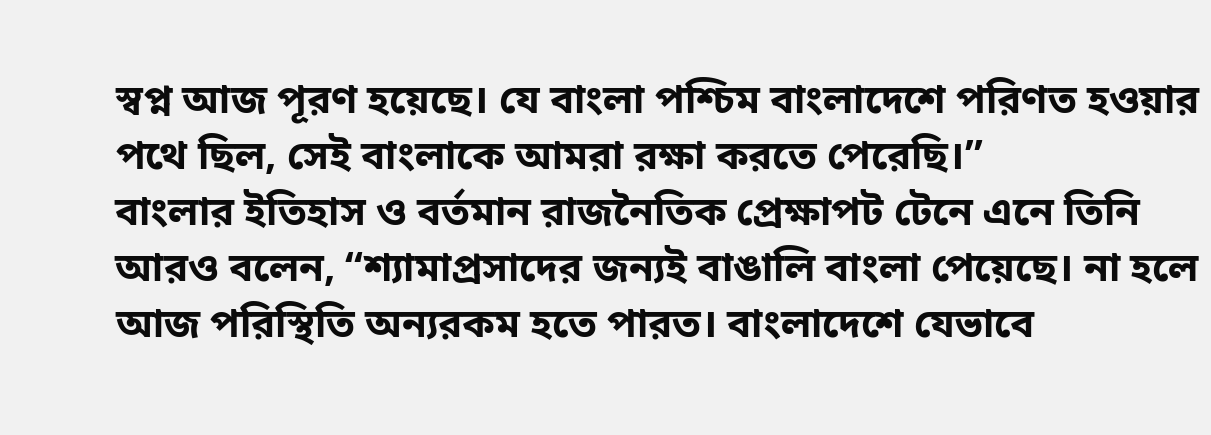স্বপ্ন আজ পূরণ হয়েছে। যে বাংলা পশ্চিম বাংলাদেশে পরিণত হওয়ার পথে ছিল, সেই বাংলাকে আমরা রক্ষা করতে পেরেছি।”
বাংলার ইতিহাস ও বর্তমান রাজনৈতিক প্রেক্ষাপট টেনে এনে তিনি আরও বলেন, “শ্যামাপ্রসাদের জন্যই বাঙালি বাংলা পেয়েছে। না হলে আজ পরিস্থিতি অন্যরকম হতে পারত। বাংলাদেশে যেভাবে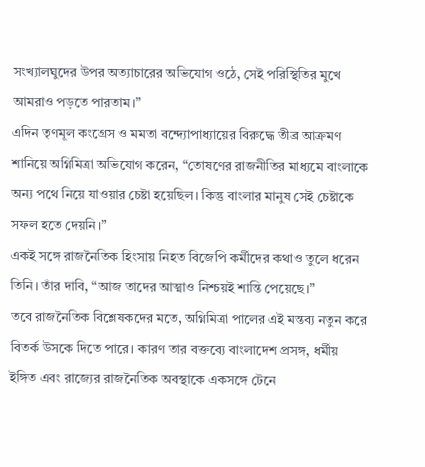সংখ্যালঘুদের উপর অত্যাচারের অভিযোগ ওঠে, সেই পরিস্থিতির মুখে আমরাও পড়তে পারতাম।”
এদিন তৃণমূল কংগ্রেস ও মমতা বন্দ্যোপাধ্যায়ের বিরুদ্ধে তীব্র আক্রমণ শানিয়ে অগ্নিমিত্রা অভিযোগ করেন, “তোষণের রাজনীতির মাধ্যমে বাংলাকে অন্য পথে নিয়ে যাওয়ার চেষ্টা হয়েছিল। কিন্তু বাংলার মানুষ সেই চেষ্টাকে সফল হতে দেয়নি।”
একই সঙ্গে রাজনৈতিক হিংসায় নিহত বিজেপি কর্মীদের কথাও তুলে ধরেন তিনি। তাঁর দাবি, “আজ তাদের আত্মাও নিশ্চয়ই শান্তি পেয়েছে।”
তবে রাজনৈতিক বিশ্লেষকদের মতে, অগ্নিমিত্রা পালের এই মন্তব্য নতুন করে বিতর্ক উসকে দিতে পারে। কারণ তার বক্তব্যে বাংলাদেশ প্রসঙ্গ, ধর্মীয় ইঙ্গিত এবং রাজ্যের রাজনৈতিক অবস্থাকে একসঙ্গে টেনে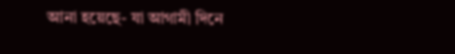আনা হয়েছে- যা আগামী দিনে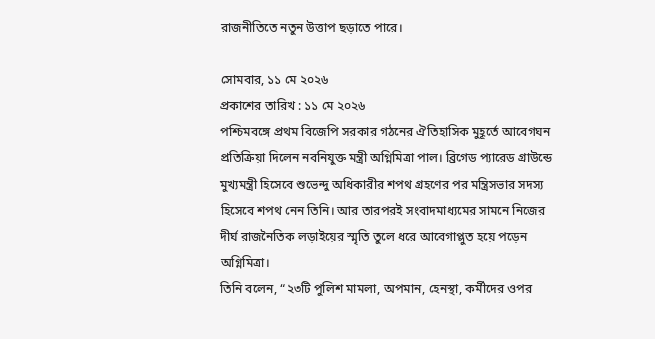রাজনীতিতে নতুন উত্তাপ ছড়াতে পারে।

সোমবার, ১১ মে ২০২৬
প্রকাশের তারিখ : ১১ মে ২০২৬
পশ্চিমবঙ্গে প্রথম বিজেপি সরকার গঠনের ঐতিহাসিক মুহূর্তে আবেগঘন প্রতিক্রিয়া দিলেন নবনিযুক্ত মন্ত্রী অগ্নিমিত্রা পাল। ব্রিগেড প্যারেড গ্রাউন্ডে মুখ্যমন্ত্রী হিসেবে শুভেন্দু অধিকারীর শপথ গ্রহণের পর মন্ত্রিসভার সদস্য হিসেবে শপথ নেন তিনি। আর তারপরই সংবাদমাধ্যমের সামনে নিজের দীর্ঘ রাজনৈতিক লড়াইয়ের স্মৃতি তুলে ধরে আবেগাপ্লুত হয়ে পড়েন অগ্নিমিত্রা।
তিনি বলেন, “২৩টি পুলিশ মামলা, অপমান, হেনস্থা, কর্মীদের ওপর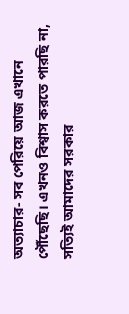অত্যাচার- সব পেরিয়ে আজ এখানে পৌঁছেছি। এখনও বিশ্বাস করতে পারছি না, সত্যিই আমাদের সরকার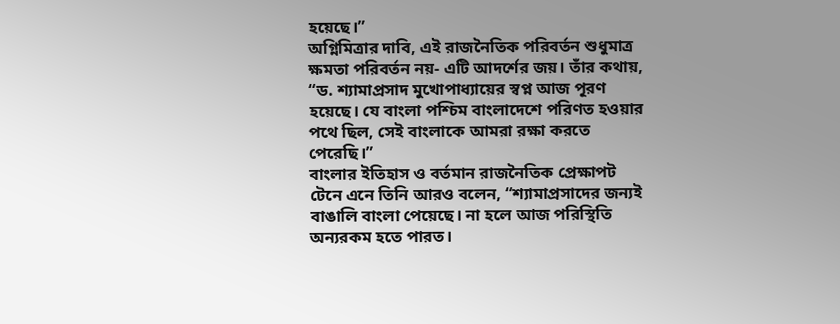হয়েছে।”
অগ্নিমিত্রার দাবি, এই রাজনৈতিক পরিবর্তন শুধুমাত্র ক্ষমতা পরিবর্তন নয়- এটি আদর্শের জয়। তাঁর কথায়, “ড. শ্যামাপ্রসাদ মুখোপাধ্যায়ের স্বপ্ন আজ পূরণ হয়েছে। যে বাংলা পশ্চিম বাংলাদেশে পরিণত হওয়ার পথে ছিল, সেই বাংলাকে আমরা রক্ষা করতে পেরেছি।”
বাংলার ইতিহাস ও বর্তমান রাজনৈতিক প্রেক্ষাপট টেনে এনে তিনি আরও বলেন, “শ্যামাপ্রসাদের জন্যই বাঙালি বাংলা পেয়েছে। না হলে আজ পরিস্থিতি অন্যরকম হতে পারত।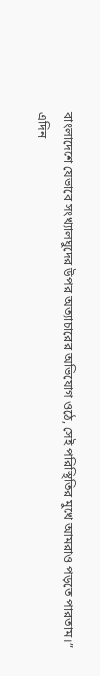বাংলাদেশে যেভাবে সংখ্যালঘুদের উপর অত্যাচারের অভিযোগ ওঠে, সেই পরিস্থিতির মুখে আমরাও পড়তে পারতাম।”
এদিন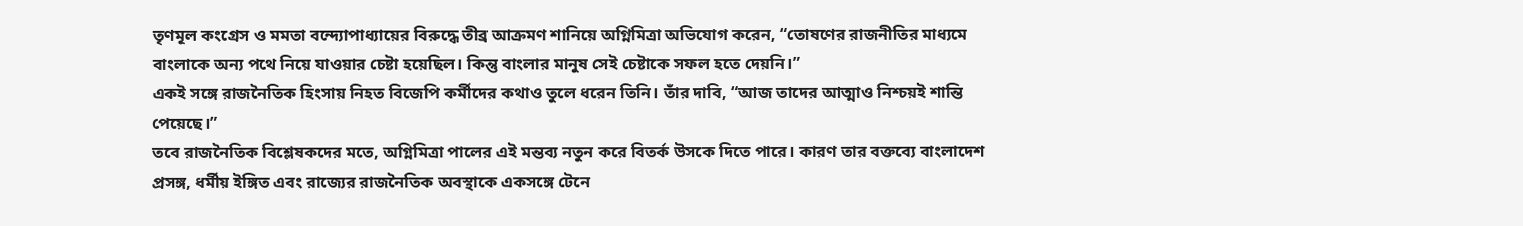তৃণমূল কংগ্রেস ও মমতা বন্দ্যোপাধ্যায়ের বিরুদ্ধে তীব্র আক্রমণ শানিয়ে অগ্নিমিত্রা অভিযোগ করেন, “তোষণের রাজনীতির মাধ্যমে বাংলাকে অন্য পথে নিয়ে যাওয়ার চেষ্টা হয়েছিল। কিন্তু বাংলার মানুষ সেই চেষ্টাকে সফল হতে দেয়নি।”
একই সঙ্গে রাজনৈতিক হিংসায় নিহত বিজেপি কর্মীদের কথাও তুলে ধরেন তিনি। তাঁর দাবি, “আজ তাদের আত্মাও নিশ্চয়ই শান্তি পেয়েছে।”
তবে রাজনৈতিক বিশ্লেষকদের মতে, অগ্নিমিত্রা পালের এই মন্তব্য নতুন করে বিতর্ক উসকে দিতে পারে। কারণ তার বক্তব্যে বাংলাদেশ প্রসঙ্গ, ধর্মীয় ইঙ্গিত এবং রাজ্যের রাজনৈতিক অবস্থাকে একসঙ্গে টেনে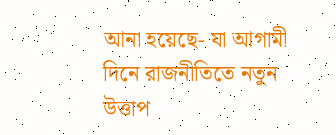আনা হয়েছে- যা আগামী দিনে রাজনীতিতে নতুন উত্তাপ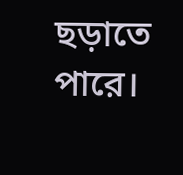ছড়াতে পারে।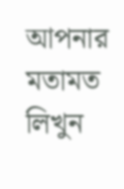আপনার মতামত লিখুন